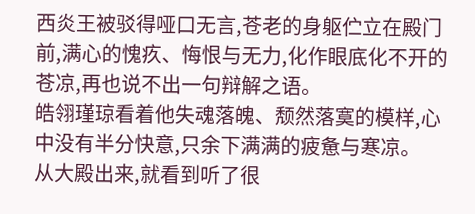西炎王被驳得哑口无言,苍老的身躯伫立在殿门前,满心的愧疚、悔恨与无力,化作眼底化不开的苍凉,再也说不出一句辩解之语。
皓翎瑾琼看着他失魂落魄、颓然落寞的模样,心中没有半分快意,只余下满满的疲惫与寒凉。
从大殿出来,就看到听了很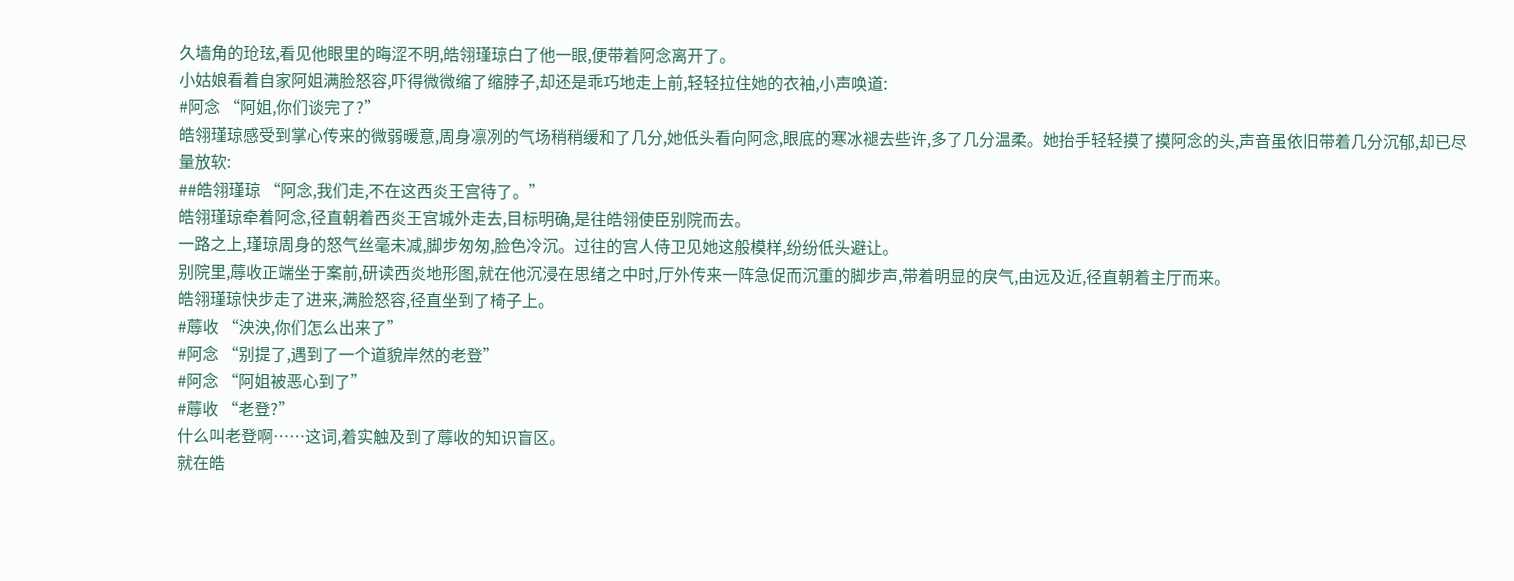久墙角的玱玹,看见他眼里的晦涩不明,皓翎瑾琼白了他一眼,便带着阿念离开了。
小姑娘看着自家阿姐满脸怒容,吓得微微缩了缩脖子,却还是乖巧地走上前,轻轻拉住她的衣袖,小声唤道:
#阿念 “阿姐,你们谈完了?”
皓翎瑾琼感受到掌心传来的微弱暖意,周身凛冽的气场稍稍缓和了几分,她低头看向阿念,眼底的寒冰褪去些许,多了几分温柔。她抬手轻轻摸了摸阿念的头,声音虽依旧带着几分沉郁,却已尽量放软:
##皓翎瑾琼 “阿念,我们走,不在这西炎王宫待了。”
皓翎瑾琼牵着阿念,径直朝着西炎王宫城外走去,目标明确,是往皓翎使臣别院而去。
一路之上,瑾琼周身的怒气丝毫未减,脚步匆匆,脸色冷沉。过往的宫人侍卫见她这般模样,纷纷低头避让。
别院里,蓐收正端坐于案前,研读西炎地形图,就在他沉浸在思绪之中时,厅外传来一阵急促而沉重的脚步声,带着明显的戾气,由远及近,径直朝着主厅而来。
皓翎瑾琼快步走了进来,满脸怒容,径直坐到了椅子上。
#蓐收 “泱泱,你们怎么出来了”
#阿念 “别提了,遇到了一个道貌岸然的老登”
#阿念 “阿姐被恶心到了”
#蓐收 “老登?”
什么叫老登啊……这词,着实触及到了蓐收的知识盲区。
就在皓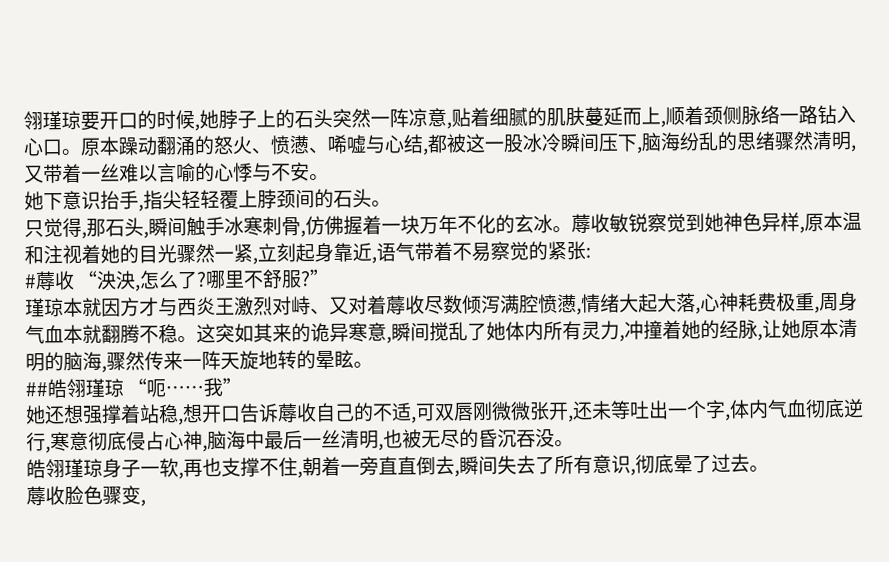翎瑾琼要开口的时候,她脖子上的石头突然一阵凉意,贴着细腻的肌肤蔓延而上,顺着颈侧脉络一路钻入心口。原本躁动翻涌的怒火、愤懑、唏嘘与心结,都被这一股冰冷瞬间压下,脑海纷乱的思绪骤然清明,又带着一丝难以言喻的心悸与不安。
她下意识抬手,指尖轻轻覆上脖颈间的石头。
只觉得,那石头,瞬间触手冰寒刺骨,仿佛握着一块万年不化的玄冰。蓐收敏锐察觉到她神色异样,原本温和注视着她的目光骤然一紧,立刻起身靠近,语气带着不易察觉的紧张:
#蓐收 “泱泱,怎么了?哪里不舒服?”
瑾琼本就因方才与西炎王激烈对峙、又对着蓐收尽数倾泻满腔愤懑,情绪大起大落,心神耗费极重,周身气血本就翻腾不稳。这突如其来的诡异寒意,瞬间搅乱了她体内所有灵力,冲撞着她的经脉,让她原本清明的脑海,骤然传来一阵天旋地转的晕眩。
##皓翎瑾琼 “呃……我”
她还想强撑着站稳,想开口告诉蓐收自己的不适,可双唇刚微微张开,还未等吐出一个字,体内气血彻底逆行,寒意彻底侵占心神,脑海中最后一丝清明,也被无尽的昏沉吞没。
皓翎瑾琼身子一软,再也支撑不住,朝着一旁直直倒去,瞬间失去了所有意识,彻底晕了过去。
蓐收脸色骤变,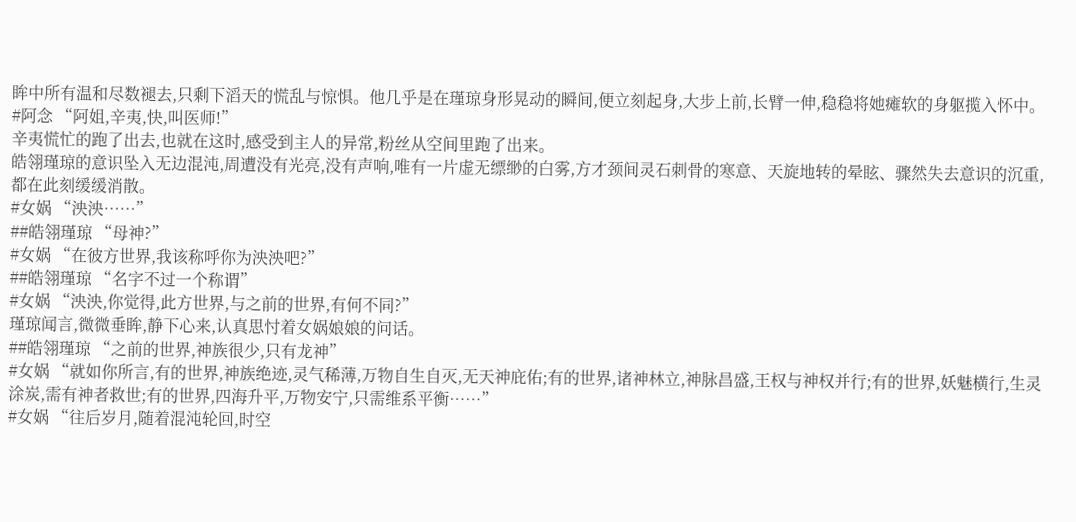眸中所有温和尽数褪去,只剩下滔天的慌乱与惊惧。他几乎是在瑾琼身形晃动的瞬间,便立刻起身,大步上前,长臂一伸,稳稳将她瘫软的身躯揽入怀中。
#阿念 “阿姐,辛夷,快,叫医师!”
辛夷慌忙的跑了出去,也就在这时,感受到主人的异常,粉丝从空间里跑了出来。
皓翎瑾琼的意识坠入无边混沌,周遭没有光亮,没有声响,唯有一片虚无缥缈的白雾,方才颈间灵石刺骨的寒意、天旋地转的晕眩、骤然失去意识的沉重,都在此刻缓缓消散。
#女娲 “泱泱……”
##皓翎瑾琼 “母神?”
#女娲 “在彼方世界,我该称呼你为泱泱吧?”
##皓翎瑾琼 “名字不过一个称谓”
#女娲 “泱泱,你觉得,此方世界,与之前的世界,有何不同?”
瑾琼闻言,微微垂眸,静下心来,认真思忖着女娲娘娘的问话。
##皓翎瑾琼 “之前的世界,神族很少,只有龙神”
#女娲 “就如你所言,有的世界,神族绝迹,灵气稀薄,万物自生自灭,无天神庇佑;有的世界,诸神林立,神脉昌盛,王权与神权并行;有的世界,妖魅横行,生灵涂炭,需有神者救世;有的世界,四海升平,万物安宁,只需维系平衡……”
#女娲 “往后岁月,随着混沌轮回,时空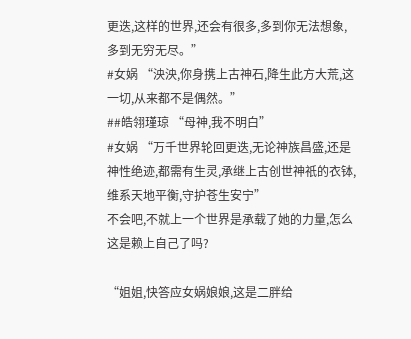更迭,这样的世界,还会有很多,多到你无法想象,多到无穷无尽。”
#女娲 “泱泱,你身携上古神石,降生此方大荒,这一切,从来都不是偶然。”
##皓翎瑾琼 “母神,我不明白”
#女娲 “万千世界轮回更迭,无论神族昌盛,还是神性绝迹,都需有生灵,承继上古创世神祇的衣钵,维系天地平衡,守护苍生安宁”
不会吧,不就上一个世界是承载了她的力量,怎么这是赖上自己了吗?

“姐姐,快答应女娲娘娘,这是二胖给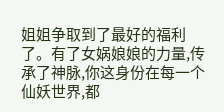姐姐争取到了最好的福利了。有了女娲娘娘的力量,传承了神脉,你这身份在每一个仙妖世界,都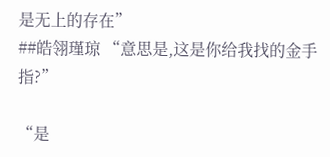是无上的存在”
##皓翎瑾琼 “意思是,这是你给我找的金手指?”

“是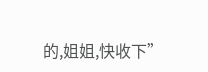的,姐姐,快收下”